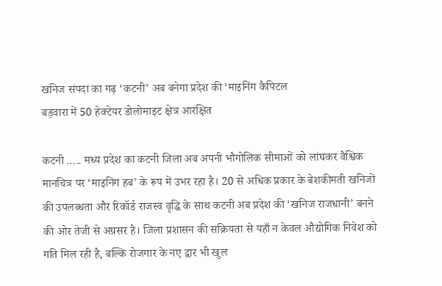खनिज संपदा का गढ़ ‘कटनी’ अब बनेगा प्रदेश की ‘माइनिंग कैपिटल
बड़वारा में 50 हेक्टेयर डोलोमाइट क्षेत्र आरक्षित

कटनी ….. मध्य प्रदेश का कटनी जिला अब अपनी भौगोलिक सीमाओं को लांघकर वैश्विक मानचित्र पर ‘माइनिंग हब’ के रूप में उभर रहा है। 20 से अधिक प्रकार के बेशकीमती खनिजों की उपलब्धता और रिकॉर्ड राजस्व वृद्धि के साथ कटनी अब प्रदेश की ‘खनिज राजधानी’ बनने की ओर तेजी से अग्रसर है। जिला प्रशासन की सक्रियता से यहाँ न केवल औद्योगिक निवेश को गति मिल रही है, बल्कि रोजगार के नए द्वार भी खुल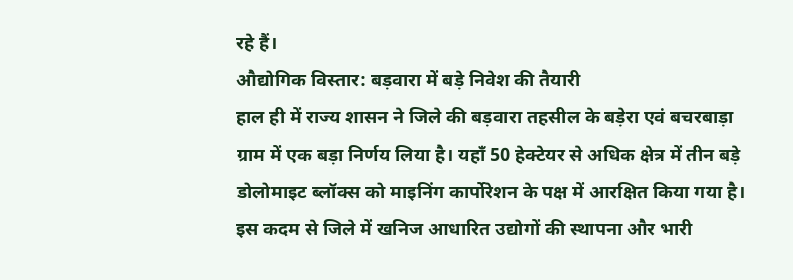रहे हैं।
औद्योगिक विस्तार: बड़वारा में बड़े निवेश की तैयारी
हाल ही में राज्य शासन ने जिले की बड़वारा तहसील के बड़ेरा एवं बचरबाड़ा ग्राम में एक बड़ा निर्णय लिया है। यहाँ 50 हेक्टेयर से अधिक क्षेत्र में तीन बड़े डोलोमाइट ब्लॉक्स को माइनिंग कार्पोरेशन के पक्ष में आरक्षित किया गया है। इस कदम से जिले में खनिज आधारित उद्योगों की स्थापना और भारी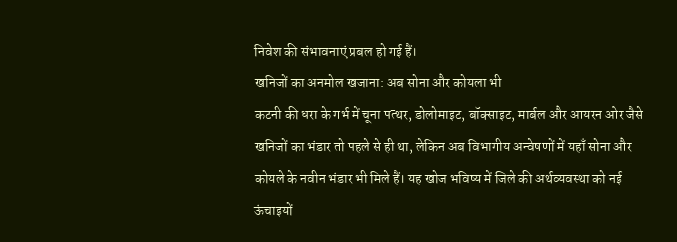निवेश की संभावनाएं प्रबल हो गई हैं।
खनिजों का अनमोल खजाना: अब सोना और कोयला भी
कटनी की धरा के गर्भ में चूना पत्थर, डोलोमाइट, बॉक्साइट, मार्बल और आयरन ओर जैसे खनिजों का भंडार तो पहले से ही था, लेकिन अब विभागीय अन्वेषणों में यहाँ सोना और कोयले के नवीन भंडार भी मिले हैं। यह खोज भविष्य में जिले की अर्थव्यवस्था को नई ऊंचाइयों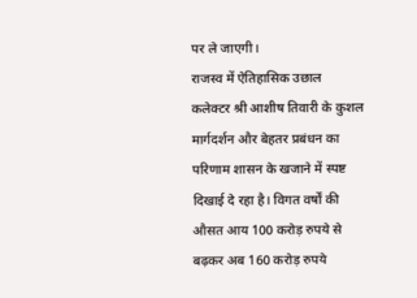पर ले जाएगी।
राजस्व में ऐतिहासिक उछाल
कलेक्टर श्री आशीष तिवारी के कुशल मार्गदर्शन और बेहतर प्रबंधन का परिणाम शासन के खजाने में स्पष्ट दिखाई दे रहा है। विगत वर्षों की औसत आय 100 करोड़ रुपये से बढ़कर अब 160 करोड़ रुपये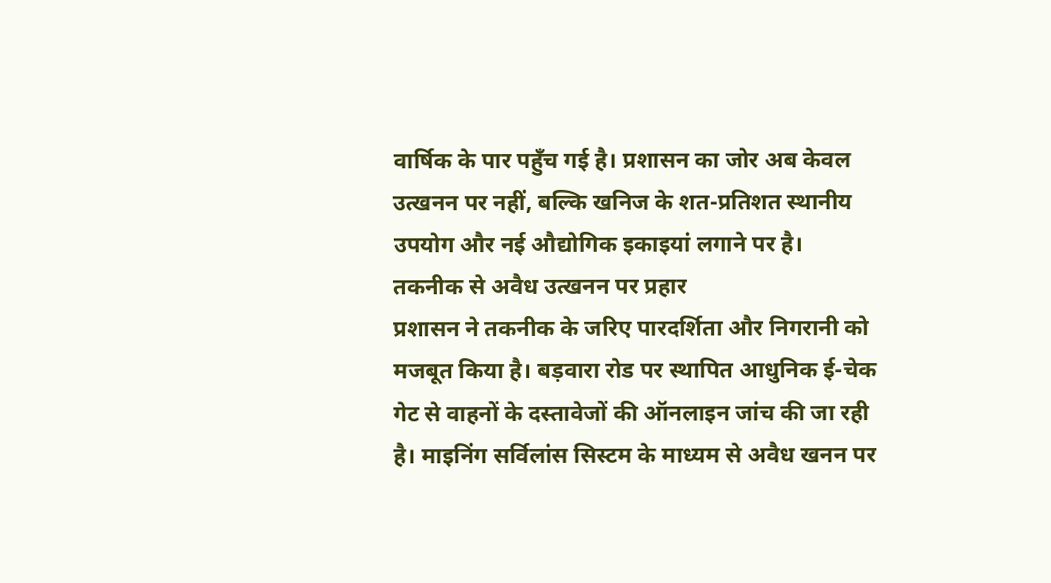वार्षिक के पार पहुँच गई है। प्रशासन का जोर अब केवल उत्खनन पर नहीं, बल्कि खनिज के शत-प्रतिशत स्थानीय उपयोग और नई औद्योगिक इकाइयां लगाने पर है।
तकनीक से अवैध उत्खनन पर प्रहार
प्रशासन ने तकनीक के जरिए पारदर्शिता और निगरानी को मजबूत किया है। बड़वारा रोड पर स्थापित आधुनिक ई-चेक गेट से वाहनों के दस्तावेजों की ऑनलाइन जांच की जा रही है। माइनिंग सर्विलांस सिस्टम के माध्यम से अवैध खनन पर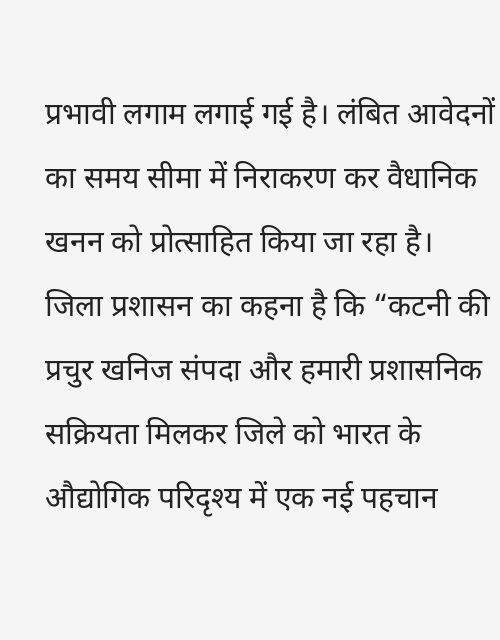प्रभावी लगाम लगाई गई है। लंबित आवेदनों का समय सीमा में निराकरण कर वैधानिक खनन को प्रोत्साहित किया जा रहा है।
जिला प्रशासन का कहना है कि “कटनी की प्रचुर खनिज संपदा और हमारी प्रशासनिक सक्रियता मिलकर जिले को भारत के औद्योगिक परिदृश्य में एक नई पहचान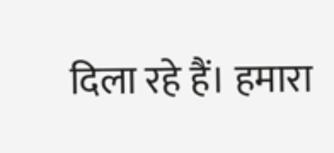दिला रहे हैं। हमारा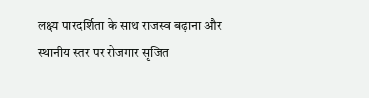लक्ष्य पारदर्शिता के साथ राजस्व बढ़ाना और स्थानीय स्तर पर रोजगार सृजित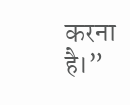करना है।”